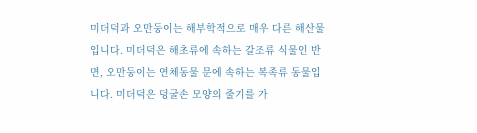미더덕과 오만둥이는 해부학적으로 매우 다른 해산물입니다. 미더덕은 해초류에 속하는 갈조류 식물인 반면, 오만둥이는 연체동물 문에 속하는 복족류 동물입니다. 미더덕은 덩굴손 모양의 줄기를 가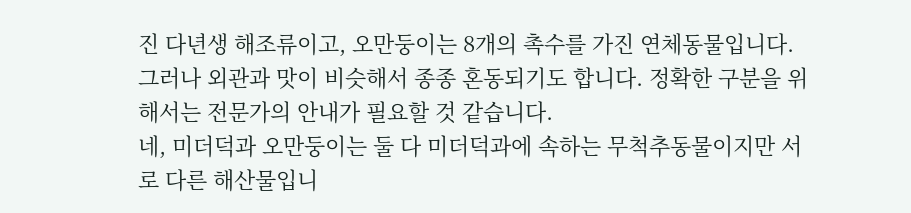진 다년생 해조류이고, 오만둥이는 8개의 촉수를 가진 연체동물입니다. 그러나 외관과 맛이 비슷해서 종종 혼동되기도 합니다. 정확한 구분을 위해서는 전문가의 안내가 필요할 것 같습니다.
네, 미더덕과 오만둥이는 둘 다 미더덕과에 속하는 무척추동물이지만 서로 다른 해산물입니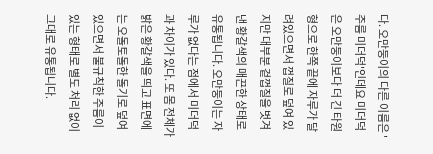다. 오만둥이의 다른 이름은 '주름 미더덕'인데요 미더덕은 오만둥이보다 더 긴 타원형으로 한쪽 끝에 자루가 달려있으면서 껍질로 덮여 있지만 대부분 겉껍질을 벗겨낸 황갈색의 매끈한 상태로 유통됩니다. 오만둥이는 자루가 없다는 점에서 미더덕과 차이가 있다. 또 몸 전체가 밝은 황갈색을 띄고 표면에는 오돌토돌한 돌기로 덮여 있으면서 불규칙한 주름이 있는 형태로 별도 처리 없이 그대로 유통됩니다.